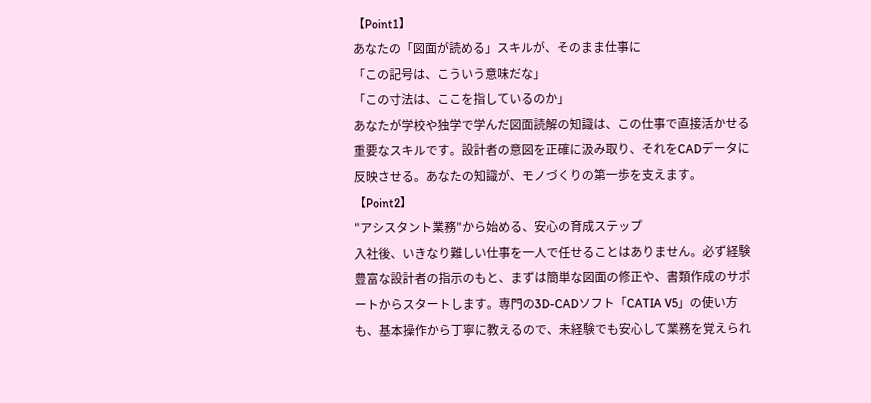【Point1】
あなたの「図面が読める」スキルが、そのまま仕事に
「この記号は、こういう意味だな」
「この寸法は、ここを指しているのか」
あなたが学校や独学で学んだ図面読解の知識は、この仕事で直接活かせる重要なスキルです。設計者の意図を正確に汲み取り、それをCADデータに反映させる。あなたの知識が、モノづくりの第一歩を支えます。
【Point2】
"アシスタント業務"から始める、安心の育成ステップ
入社後、いきなり難しい仕事を一人で任せることはありません。必ず経験豊富な設計者の指示のもと、まずは簡単な図面の修正や、書類作成のサポートからスタートします。専門の3D-CADソフト「CATIA V5」の使い方も、基本操作から丁寧に教えるので、未経験でも安心して業務を覚えられ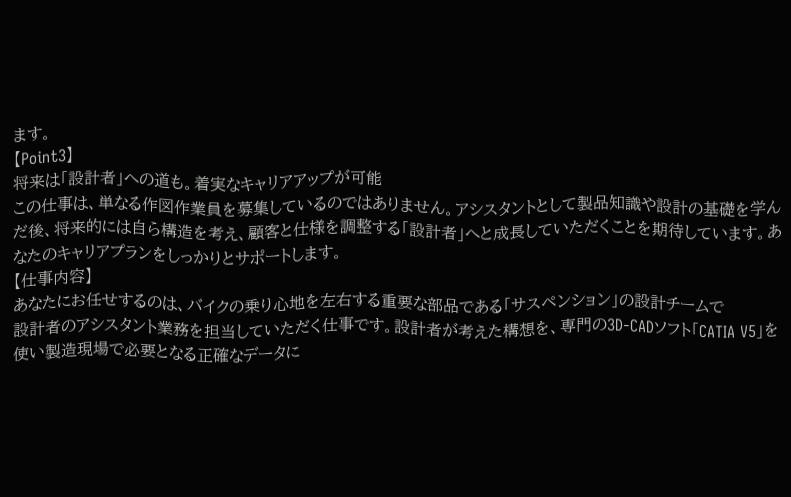ます。
【Point3】
将来は「設計者」への道も。着実なキャリアアップが可能
この仕事は、単なる作図作業員を募集しているのではありません。アシスタントとして製品知識や設計の基礎を学んだ後、将来的には自ら構造を考え、顧客と仕様を調整する「設計者」へと成長していただくことを期待しています。あなたのキャリアプランをしっかりとサポートします。
【仕事内容】
あなたにお任せするのは、バイクの乗り心地を左右する重要な部品である「サスペンション」の設計チームで
設計者のアシスタント業務を担当していただく仕事です。設計者が考えた構想を、専門の3D-CADソフト「CATIA V5」を使い製造現場で必要となる正確なデータに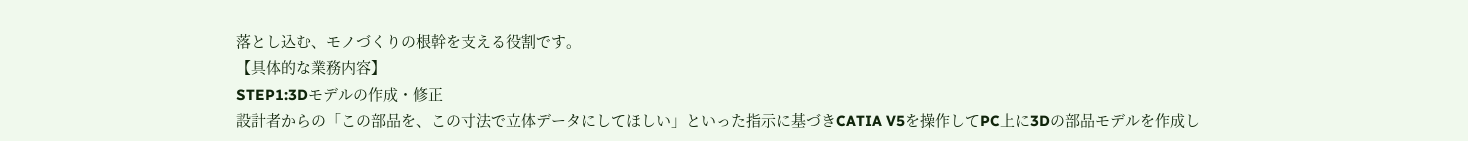落とし込む、モノづくりの根幹を支える役割です。
【具体的な業務内容】
STEP1:3Dモデルの作成・修正
設計者からの「この部品を、この寸法で立体データにしてほしい」といった指示に基づきCATIA V5を操作してPC上に3Dの部品モデルを作成し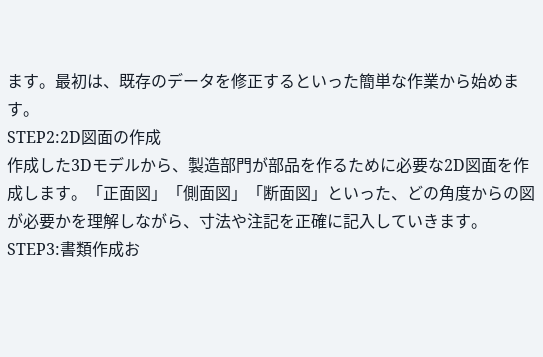ます。最初は、既存のデータを修正するといった簡単な作業から始めます。
STEP2:2D図面の作成
作成した3Dモデルから、製造部門が部品を作るために必要な2D図面を作成します。「正面図」「側面図」「断面図」といった、どの角度からの図が必要かを理解しながら、寸法や注記を正確に記入していきます。
STEP3:書類作成お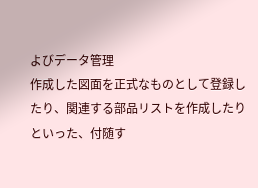よびデータ管理
作成した図面を正式なものとして登録したり、関連する部品リストを作成したりといった、付随す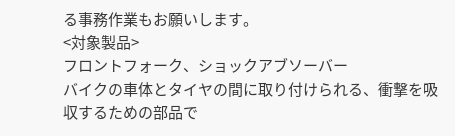る事務作業もお願いします。
<対象製品>
フロントフォーク、ショックアブソーバー
バイクの車体とタイヤの間に取り付けられる、衝撃を吸収するための部品で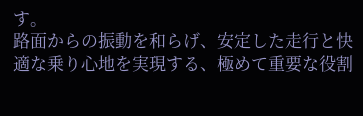す。
路面からの振動を和らげ、安定した走行と快適な乗り心地を実現する、極めて重要な役割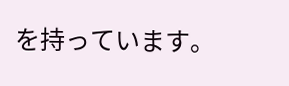を持っています。